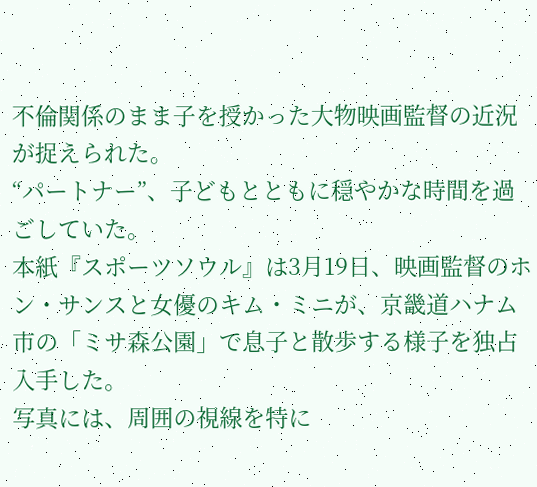不倫関係のまま子を授かった大物映画監督の近況が捉えられた。
“パートナー”、子どもとともに穏やかな時間を過ごしていた。
本紙『スポーツソウル』は3月19日、映画監督のホン・サンスと女優のキム・ミニが、京畿道ハナム市の「ミサ森公園」で息子と散歩する様子を独占入手した。
写真には、周囲の視線を特に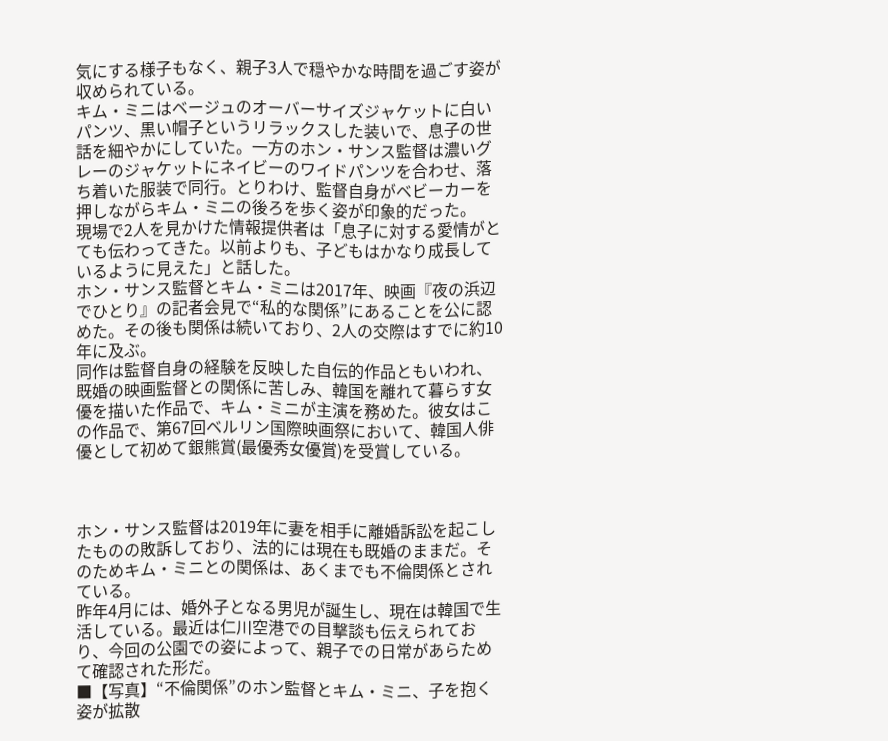気にする様子もなく、親子3人で穏やかな時間を過ごす姿が収められている。
キム・ミニはベージュのオーバーサイズジャケットに白いパンツ、黒い帽子というリラックスした装いで、息子の世話を細やかにしていた。一方のホン・サンス監督は濃いグレーのジャケットにネイビーのワイドパンツを合わせ、落ち着いた服装で同行。とりわけ、監督自身がベビーカーを押しながらキム・ミニの後ろを歩く姿が印象的だった。
現場で2人を見かけた情報提供者は「息子に対する愛情がとても伝わってきた。以前よりも、子どもはかなり成長しているように見えた」と話した。
ホン・サンス監督とキム・ミニは2017年、映画『夜の浜辺でひとり』の記者会見で“私的な関係”にあることを公に認めた。その後も関係は続いており、2人の交際はすでに約10年に及ぶ。
同作は監督自身の経験を反映した自伝的作品ともいわれ、既婚の映画監督との関係に苦しみ、韓国を離れて暮らす女優を描いた作品で、キム・ミニが主演を務めた。彼女はこの作品で、第67回ベルリン国際映画祭において、韓国人俳優として初めて銀熊賞(最優秀女優賞)を受賞している。



ホン・サンス監督は2019年に妻を相手に離婚訴訟を起こしたものの敗訴しており、法的には現在も既婚のままだ。そのためキム・ミニとの関係は、あくまでも不倫関係とされている。
昨年4月には、婚外子となる男児が誕生し、現在は韓国で生活している。最近は仁川空港での目撃談も伝えられており、今回の公園での姿によって、親子での日常があらためて確認された形だ。
■【写真】“不倫関係”のホン監督とキム・ミニ、子を抱く姿が拡散